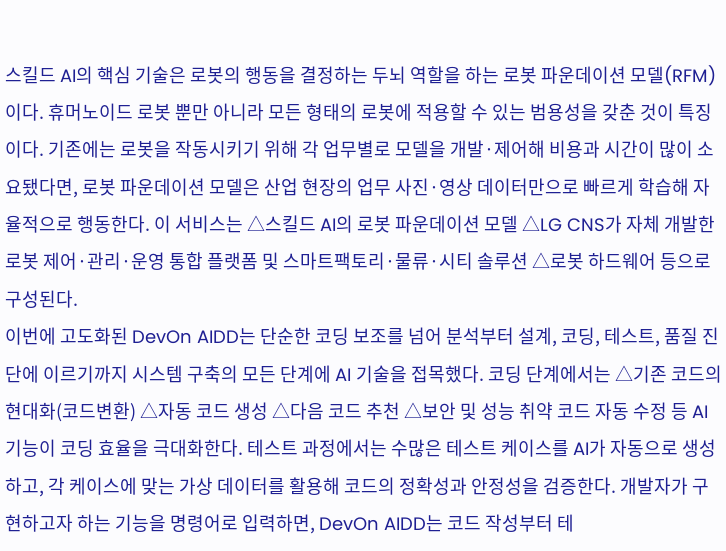스킬드 AI의 핵심 기술은 로봇의 행동을 결정하는 두뇌 역할을 하는 로봇 파운데이션 모델(RFM)이다. 휴머노이드 로봇 뿐만 아니라 모든 형태의 로봇에 적용할 수 있는 범용성을 갖춘 것이 특징이다. 기존에는 로봇을 작동시키기 위해 각 업무별로 모델을 개발·제어해 비용과 시간이 많이 소요됐다면, 로봇 파운데이션 모델은 산업 현장의 업무 사진·영상 데이터만으로 빠르게 학습해 자율적으로 행동한다. 이 서비스는 △스킬드 AI의 로봇 파운데이션 모델 △LG CNS가 자체 개발한 로봇 제어·관리·운영 통합 플랫폼 및 스마트팩토리·물류·시티 솔루션 △로봇 하드웨어 등으로 구성된다.
이번에 고도화된 DevOn AIDD는 단순한 코딩 보조를 넘어 분석부터 설계, 코딩, 테스트, 품질 진단에 이르기까지 시스템 구축의 모든 단계에 AI 기술을 접목했다. 코딩 단계에서는 △기존 코드의 현대화(코드변환) △자동 코드 생성 △다음 코드 추천 △보안 및 성능 취약 코드 자동 수정 등 AI 기능이 코딩 효율을 극대화한다. 테스트 과정에서는 수많은 테스트 케이스를 AI가 자동으로 생성하고, 각 케이스에 맞는 가상 데이터를 활용해 코드의 정확성과 안정성을 검증한다. 개발자가 구현하고자 하는 기능을 명령어로 입력하면, DevOn AIDD는 코드 작성부터 테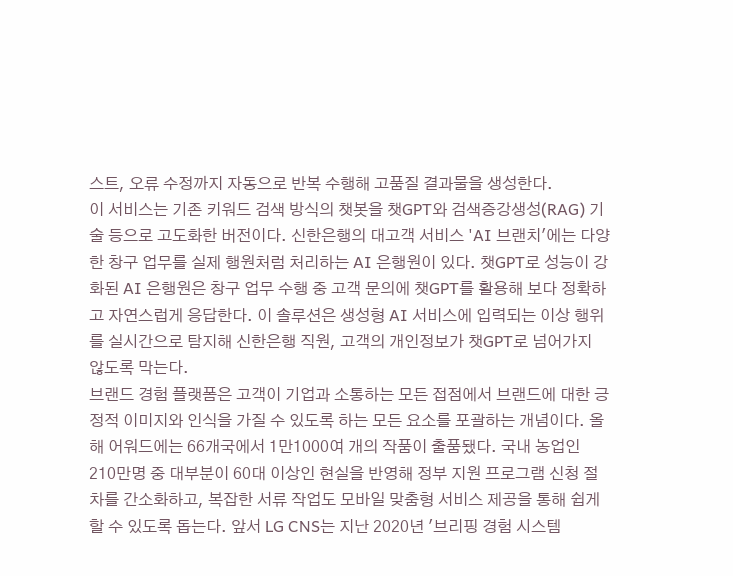스트, 오류 수정까지 자동으로 반복 수행해 고품질 결과물을 생성한다.
이 서비스는 기존 키워드 검색 방식의 챗봇을 챗GPT와 검색증강생성(RAG) 기술 등으로 고도화한 버전이다. 신한은행의 대고객 서비스 'AI 브랜치'에는 다양한 창구 업무를 실제 행원처럼 처리하는 AI 은행원이 있다. 챗GPT로 성능이 강화된 AI 은행원은 창구 업무 수행 중 고객 문의에 챗GPT를 활용해 보다 정확하고 자연스럽게 응답한다. 이 솔루션은 생성형 AI 서비스에 입력되는 이상 행위를 실시간으로 탐지해 신한은행 직원, 고객의 개인정보가 챗GPT로 넘어가지 않도록 막는다.
브랜드 경험 플랫폼은 고객이 기업과 소통하는 모든 접점에서 브랜드에 대한 긍정적 이미지와 인식을 가질 수 있도록 하는 모든 요소를 포괄하는 개념이다. 올해 어워드에는 66개국에서 1만1000여 개의 작품이 출품됐다. 국내 농업인 210만명 중 대부분이 60대 이상인 현실을 반영해 정부 지원 프로그램 신청 절차를 간소화하고, 복잡한 서류 작업도 모바일 맞춤형 서비스 제공을 통해 쉽게 할 수 있도록 돕는다. 앞서 LG CNS는 지난 2020년 '브리핑 경험 시스템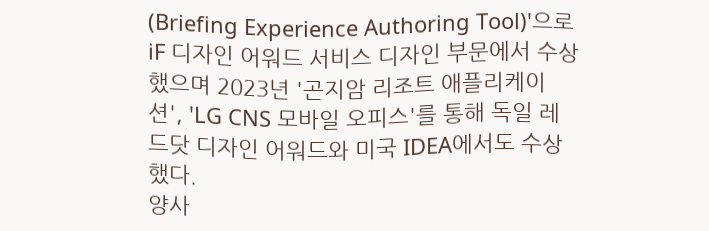(Briefing Experience Authoring Tool)'으로 iF 디자인 어워드 서비스 디자인 부문에서 수상했으며 2023년 '곤지암 리조트 애플리케이션', 'LG CNS 모바일 오피스'를 통해 독일 레드닷 디자인 어워드와 미국 IDEA에서도 수상했다.
양사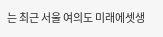는 최근 서울 여의도 미래에셋생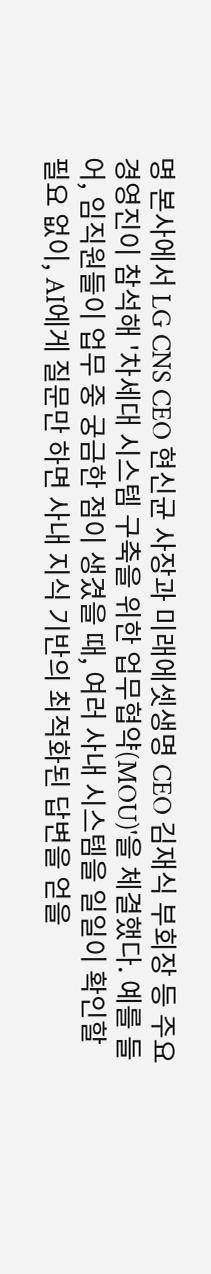명 본사에서 LG CNS CEO 현신균 사장과 미래에셋생명 CEO 김재식 부회장 등 주요 경영진이 참석해 '차세대 시스템 구축을 위한 업무협약(MOU)'을 체결했다. 예를 들어, 임직원들이 업무 중 궁금한 점이 생겼을 때, 여러 사내 시스템을 일일이 확인할 필요 없이, AI에게 질문만 하면 사내 지식 기반의 최적화된 답변을 얻을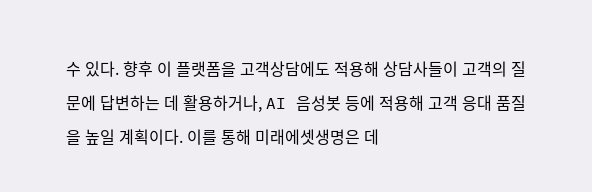수 있다. 향후 이 플랫폼을 고객상담에도 적용해 상담사들이 고객의 질문에 답변하는 데 활용하거나, AI 음성봇 등에 적용해 고객 응대 품질을 높일 계획이다. 이를 통해 미래에셋생명은 데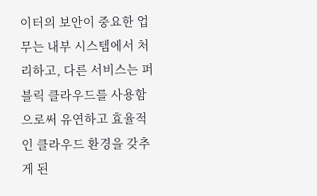이터의 보안이 중요한 업무는 내부 시스템에서 처리하고, 다른 서비스는 퍼블릭 클라우드를 사용함으로써 유연하고 효율적인 클라우드 환경을 갖추게 된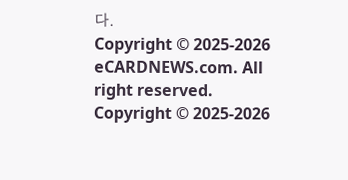다.
Copyright © 2025-2026 eCARDNEWS.com. All right reserved.
Copyright © 2025-2026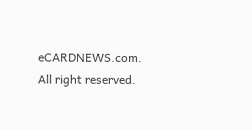eCARDNEWS.com. All right reserved.